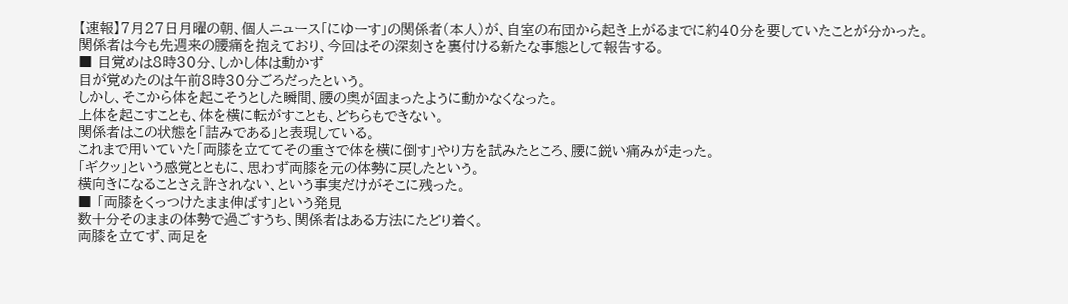【速報】7月27日月曜の朝、個人ニュース「にゆーす」の関係者(本人)が、自室の布団から起き上がるまでに約40分を要していたことが分かった。
関係者は今も先週来の腰痛を抱えており、今回はその深刻さを裏付ける新たな事態として報告する。
■ 目覚めは8時30分、しかし体は動かず
目が覚めたのは午前8時30分ごろだったという。
しかし、そこから体を起こそうとした瞬間、腰の奥が固まったように動かなくなった。
上体を起こすことも、体を横に転がすことも、どちらもできない。
関係者はこの状態を「詰みである」と表現している。
これまで用いていた「両膝を立ててその重さで体を横に倒す」やり方を試みたところ、腰に鋭い痛みが走った。
「ギクッ」という感覚とともに、思わず両膝を元の体勢に戻したという。
横向きになることさえ許されない、という事実だけがそこに残った。
■ 「両膝をくっつけたまま伸ばす」という発見
数十分そのままの体勢で過ごすうち、関係者はある方法にたどり着く。
両膝を立てず、両足を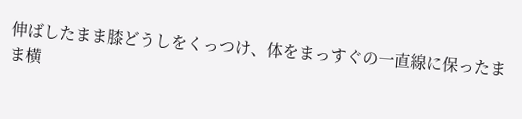伸ばしたまま膝どうしをくっつけ、体をまっすぐの一直線に保ったまま横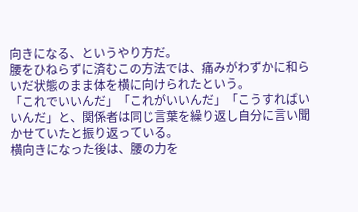向きになる、というやり方だ。
腰をひねらずに済むこの方法では、痛みがわずかに和らいだ状態のまま体を横に向けられたという。
「これでいいんだ」「これがいいんだ」「こうすればいいんだ」と、関係者は同じ言葉を繰り返し自分に言い聞かせていたと振り返っている。
横向きになった後は、腰の力を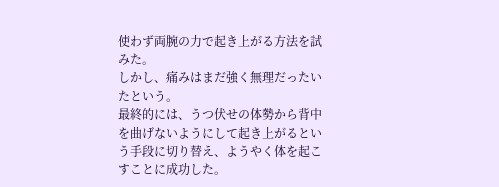使わず両腕の力で起き上がる方法を試みた。
しかし、痛みはまだ強く無理だったいたという。
最終的には、うつ伏せの体勢から背中を曲げないようにして起き上がるという手段に切り替え、ようやく体を起こすことに成功した。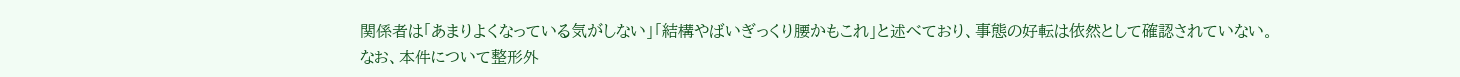関係者は「あまりよくなっている気がしない」「結構やばいぎっくり腰かもこれ」と述べており、事態の好転は依然として確認されていない。
なお、本件について整形外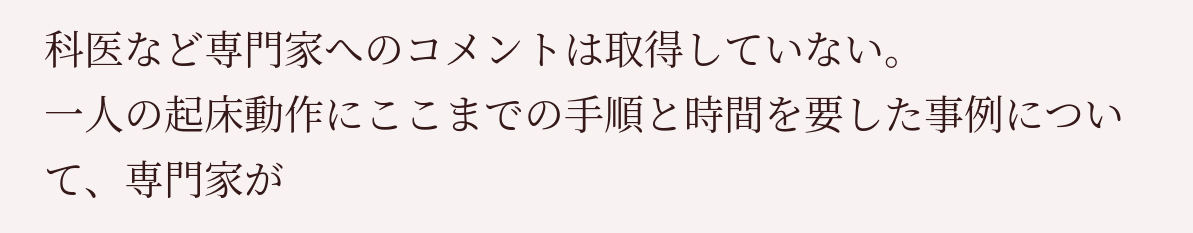科医など専門家へのコメントは取得していない。
一人の起床動作にここまでの手順と時間を要した事例について、専門家が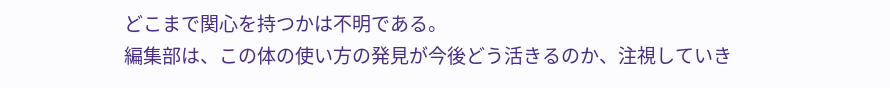どこまで関心を持つかは不明である。
編集部は、この体の使い方の発見が今後どう活きるのか、注視していき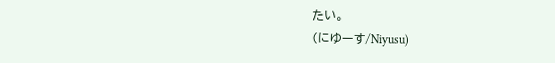たい。
(にゆーす/Niyusu)